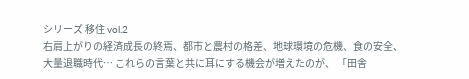シリーズ 移住 vol.2
右肩上がりの経済成長の終焉、都市と農村の格差、地球環境の危機、食の安全、大量退職時代… これらの言葉と共に耳にする機会が増えたのが、 「田舎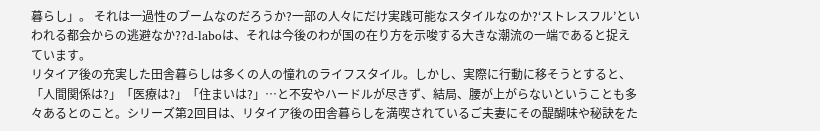暮らし」。 それは一過性のブームなのだろうか?一部の人々にだけ実践可能なスタイルなのか?‘ストレスフル’といわれる都会からの逃避なか??d-laboは、それは今後のわが国の在り方を示唆する大きな潮流の一端であると捉えています。
リタイア後の充実した田舎暮らしは多くの人の憧れのライフスタイル。しかし、実際に行動に移そうとすると、「人間関係は?」「医療は?」「住まいは?」…と不安やハードルが尽きず、結局、腰が上がらないということも多々あるとのこと。シリーズ第2回目は、リタイア後の田舎暮らしを満喫されているご夫妻にその醍醐味や秘訣をた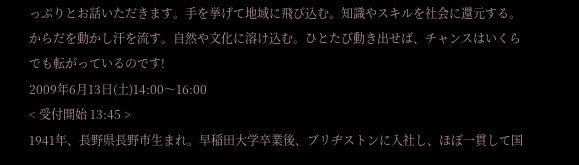っぷりとお話いただきます。手を挙げて地域に飛び込む。知識やスキルを社会に還元する。からだを動かし汗を流す。自然や文化に溶け込む。ひとたび動き出せば、チャンスはいくらでも転がっているのです!
2009年6月13日(土)14:00〜16:00
< 受付開始 13:45 >
1941年、長野県長野市生まれ。早稲田大学卒業後、ブリヂストンに入社し、ほぼ一貫して国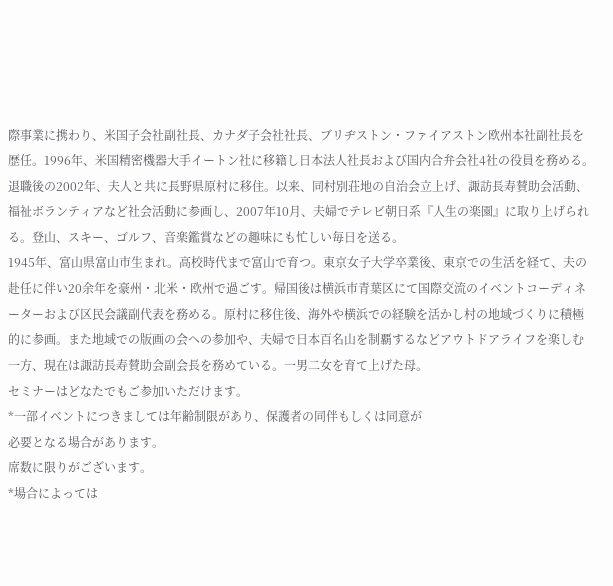際事業に携わり、米国子会社副社長、カナダ子会社社長、ブリヂストン・ファイアストン欧州本社副社長を歴任。1996年、米国精密機器大手イートン社に移籍し日本法人社長および国内合弁会社4社の役員を務める。退職後の2002年、夫人と共に長野県原村に移住。以来、同村別荘地の自治会立上げ、諏訪長寿賛助会活動、福祉ボランティアなど社会活動に参画し、2007年10月、夫婦でテレビ朝日系『人生の楽園』に取り上げられる。登山、スキー、ゴルフ、音楽鑑賞などの趣味にも忙しい毎日を送る。
1945年、富山県富山市生まれ。高校時代まで富山で育つ。東京女子大学卒業後、東京での生活を経て、夫の赴任に伴い20余年を豪州・北米・欧州で過ごす。帰国後は横浜市青葉区にて国際交流のイベントコーディネーターおよび区民会議副代表を務める。原村に移住後、海外や横浜での経験を活かし村の地域づくりに積極的に参画。また地域での版画の会への参加や、夫婦で日本百名山を制覇するなどアウトドアライフを楽しむ一方、現在は諏訪長寿賛助会副会長を務めている。一男二女を育て上げた母。
セミナーはどなたでもご参加いただけます。
*一部イベントにつきましては年齢制限があり、保護者の同伴もしくは同意が
必要となる場合があります。
席数に限りがございます。
*場合によっては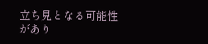立ち見となる可能性があり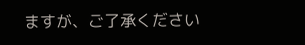ますが、ご了承ください